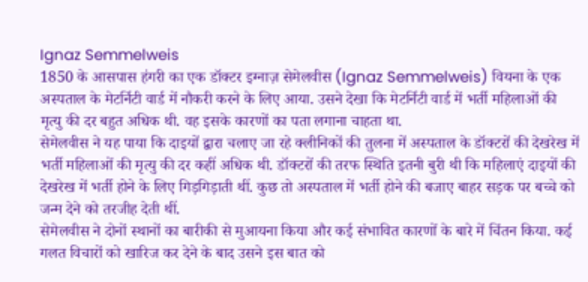Ignaz Semmelweis
1850 के आसपास हंगरी का एक डॉक्टर इग्नाज़ सेमेलवीस (Ignaz Semmelweis) वियना के एक अस्पताल के मेटर्निटी वार्ड में नौकरी करने के लिए आया. उसने देखा कि मेटर्निटी वार्ड में भर्ती महिलाओं की मृत्यु की दर बहुत अधिक थी. वह इसके कारणों का पता लगाना चाहता था.
सेमेलवीस ने यह पाया कि दाइयों द्वारा चलाए जा रहे क्लीनिकों की तुलना में अस्पताल के डॉक्टरों की देखरेख में भर्ती महिलाओं की मृत्यु की दर कहीं अधिक थी. डॉक्टरों की तरफ स्थिति इतनी बुरी थी कि महिलाएं दाइयों की देखरेख में भर्ती होने के लिए गिड़गिड़ाती थीं. कुछ तो अस्पताल में भर्ती होने की बजाए बाहर सड़क पर बच्चे को जन्म देने को तरजीह देती थीं.
सेमेलवीस ने दोनों स्थानों का बारीकी से मुआयना किया और कई संभावित कारणों के बारे में चिंतन किया. कई गलत विचारों को खारिज कर देने के बाद उसने इस बात को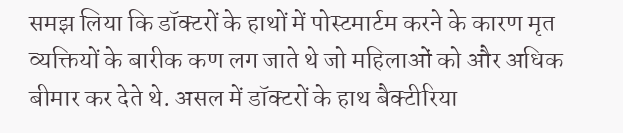समझ लिया कि डॉक्टरों के हाथों में पोस्टमार्टम करने के कारण मृत व्यक्तियों के बारीक कण लग जाते थे जो महिलाओं को और अधिक बीमार कर देते थे. असल में डॉक्टरों के हाथ बैक्टीरिया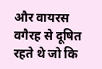और वायरस वगैरह से दूषित रहते थे जो कि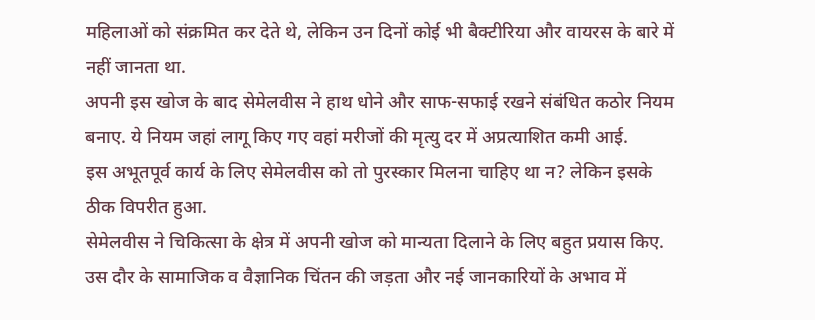महिलाओं को संक्रमित कर देते थे, लेकिन उन दिनों कोई भी बैक्टीरिया और वायरस के बारे में नहीं जानता था.
अपनी इस खोज के बाद सेमेलवीस ने हाथ धोने और साफ-सफाई रखने संबंधित कठोर नियम बनाए. ये नियम जहां लागू किए गए वहां मरीजों की मृत्यु दर में अप्रत्याशित कमी आई.
इस अभूतपूर्व कार्य के लिए सेमेलवीस को तो पुरस्कार मिलना चाहिए था न? लेकिन इसके ठीक विपरीत हुआ.
सेमेलवीस ने चिकित्सा के क्षेत्र में अपनी खोज को मान्यता दिलाने के लिए बहुत प्रयास किए. उस दौर के सामाजिक व वैज्ञानिक चिंतन की जड़ता और नई जानकारियों के अभाव में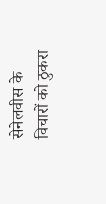सेनेलवीस के विचारों को ठुकरा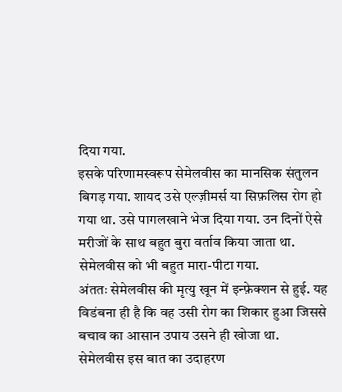दिया गया.
इसके परिणामस्वरूप सेमेलवीस का मानसिक संतुलन बिगड़ गया. शायद उसे एल्ज़ीमर्स या सिफ़लिस रोग हो गया था. उसे पागलखाने भेज दिया गया. उन दिनों ऐसे मरीजों के साथ बहुत बुरा वर्ताव किया जाता था. सेमेलवीस को भी बहुत मारा-पीटा गया.
अंततः सेमेलवीस की मृत्यु खून में इन्फ़ेक्शन से हुई. यह विडंबना ही है कि वह उसी रोग का शिकार हुआ जिससे बचाव का आसान उपाय उसने ही खोजा था.
सेमेलवीस इस बात का उदाहरण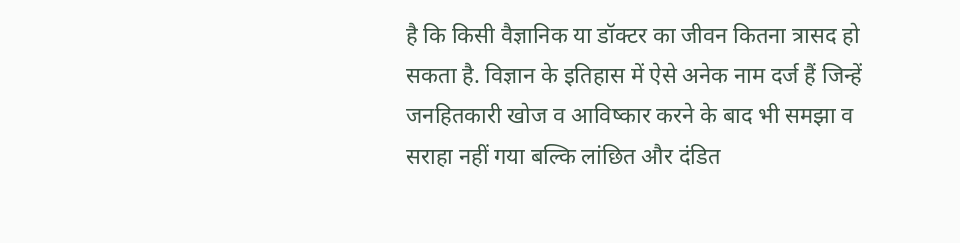है कि किसी वैज्ञानिक या डॉक्टर का जीवन कितना त्रासद हो सकता है. विज्ञान के इतिहास में ऐसे अनेक नाम दर्ज हैं जिन्हें जनहितकारी खोज व आविष्कार करने के बाद भी समझा व सराहा नहीं गया बल्कि लांछित और दंडित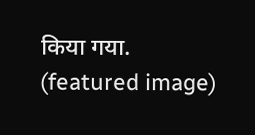किया गया. (featured image)